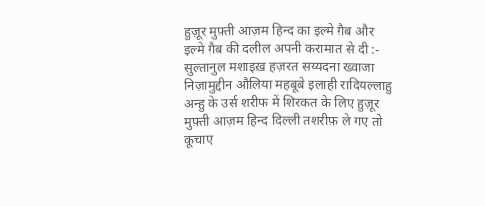हुज़ूर मुफ़्ती आज़म हिन्द का इल्मे ग़ैब और इल्मे ग़ैब की दलील अपनी करामात से दी :- सुल्तानुल मशाइख़ हज़रत सय्यदना ख्वाजा निज़ामुद्दीन औलिया महबूबे इलाही रादियल्लाहु अन्हु के उर्स शरीफ में शिरकत के लिए हुज़ूर मुफ़्ती आज़म हिन्द दिल्ली तशरीफ़ ले गए तो कूचाए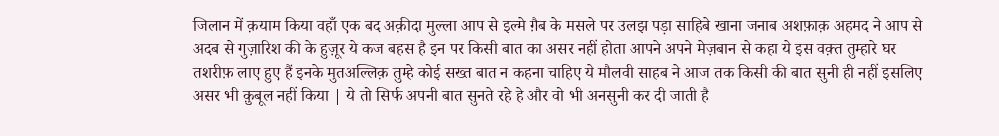जिलान में क़याम किया वहाँ एक बद अक़ीदा मुल्ला आप से इल्मे ग़ैब के मसले पर उलझ पड़ा साहिबे खाना जनाब अशफ़ाक़ अहमद ने आप से अदब से गुज़ारिश की के हुज़ूर ये कज बहस है इन पर किसी बात का असर नहीं होता आपने अपने मेज़बान से कहा ये इस वक़्त तुम्हारे घर तशरीफ़ लाए हुए हैं इनके मुतअल्लिक़ तुम्हे कोई सख्त बात न कहना चाहिए ये मौलवी साहब ने आज तक किसी की बात सुनी ही नहीं इसलिए असर भी क़ुबूल नहीं किया | ये तो सिर्फ अपनी बात सुनते रहे हे और वो भी अनसुनी कर दी जाती है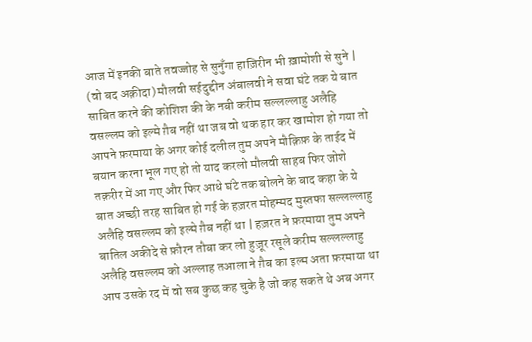आज में इनकी बाते तवज्जोह से सुनुँगा हाज़िरीन भी ख़ामोशी से सुने |
(वो बद अक़ीदा) मौलवी सईदुद्दीन अंबालवी ने सवा घंटे तक ये बात साबित करने की कोशिश की के नबी करीम सल्लल्लाहु अलैहि वसल्लम को इल्मे ग़ैब नहीं था जब वो थक हार कर खामोश हो गया तो आपने फ़रमाया के अगर कोई दलील तुम अपने मौक़िफ़ के ताईद में बयान करना भूल गए हो तो याद करलो मौलवी साहब फिर जोशे तक़रीर में आ गए और फिर आधे घंटे तक बोलने के बाद कहा के ये बात अच्छी तरह साबित हो गई के हज़रत मोहम्मद मुस्तफा सल्लल्लाहु अलैहि वसल्लम को इल्मे ग़ैब नहीं था | हज़रत ने फ़रमाया तुम अपने बातिल अकीदे से फ़ौरन तौबा कर लो हुज़ूर रसूले करीम सल्लल्लाहु अलैहि वसल्लम को अल्लाह तआला ने ग़ैब का इल्म अता फ़रमाया था आप उसके रद में वो सब कुछ कह चुके है जो कह सकते थे अब अगर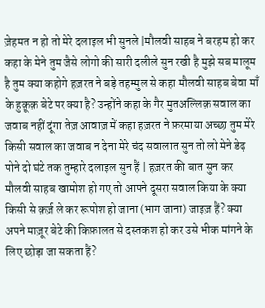ज़ेहमत न हो तो मेरे दलाइल भी सुनले |मौलवी साहब ने बरहम हो कर कहा के मेने तुम जैसे लोगो की सारी दलीले सुन रखी है मुझे सब मालूम है तुम क्या कहोगे हज़रत ने बड़े तहम्मुल से कहा मौलवी साहब बेवा माँ के हुक़ूक़ बेटे पर क्या है? उन्होंने कहा के गैर मुतअल्लिक़ सवाल का जवाब नहीं दूंगा तेज़ आवाज़ में कहा हज़रत ने फ़रमाया अच्छा तुम मेरे किसी सवाल का जवाब न देना मेरे चंद सवालात सुन तो लो मेने डेढ़ पोने दो घंटे तक तुम्हारे दलाइल सुन हैं | हज़रत की बात सुन कर मौलवी साहब खामोश हो गए तो आपने दूसरा सवाल किया के क्या किसी से क़र्ज़ ले कर रूपोश हो जाना (भाग जाना) जाइज़ हैं? क्या अपने माज़ूर बेटे की किफ़ालत से दस्तकश हो कर उसे भीक मांगने के लिए छोड़ा जा सकता हैं?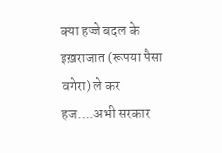क्या हज्जे बदल के इख़राजात (रूपया पैसा वगेरा) ले कर हज….अभी सरकार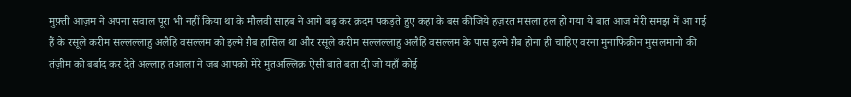मुफ़्ती आज़म ने अपना सवाल पूरा भी नहीं किया था के मौलवी साहब ने आगे बढ़ कर क़दम पकड़ते हुए कहा के बस कीजिये हज़रत मसला हल हो गया ये बात आज मेरी समझ में आ गई हैं के रसूले करीम सल्लल्लाहु अलैहि वसल्लम को इल्मे ग़ैब हासिल था और रसूले करीम सल्लल्लाहु अलैहि वसल्लम के पास इल्मे ग़ैब होना ही चाहिए वरना मुनाफिक़ीन मुसलमानो की तंज़ीम को बर्बाद कर देते अल्लाह तआला ने जब आपको मेरे मुतअल्लिक़ ऐसी बाते बता दी जो यहाँ कोई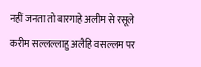नहीं जनता तो बारगाहे अलीम से रसूले करीम सल्लल्लाहु अलैहि वसल्लम पर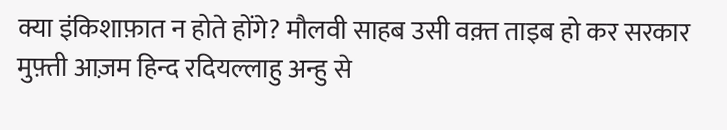क्या इंकिशाफ़ात न होते होंगे? मौलवी साहब उसी वक़्त ताइब हो कर सरकार मुफ़्ती आज़म हिन्द रदियल्लाहु अन्हु से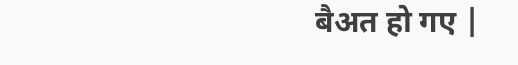बैअत हो गए |